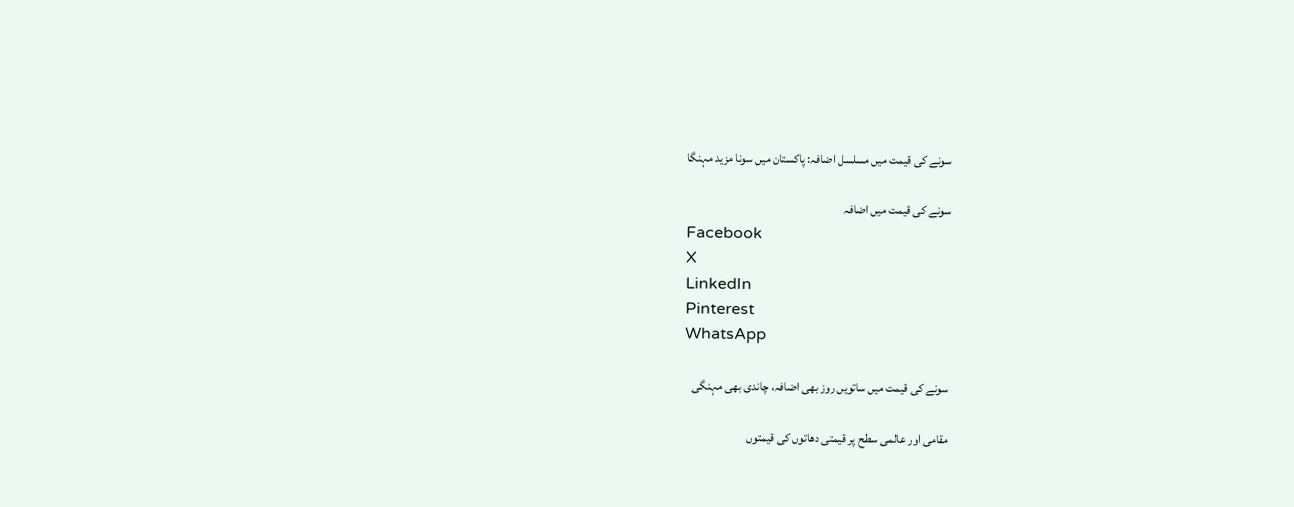سونے کی قیمت میں مسلسل اضافہ: پاکستان میں سونا مزید مہنگا

سونے کی قیمت میں اضافہ
Facebook
X
LinkedIn
Pinterest
WhatsApp

سونے کی قیمت میں ساتویں روز بھی اضافہ، چاندی بھی مہنگی

مقامی اور عالمی سطح پر قیمتی دھاتوں کی قیمتوں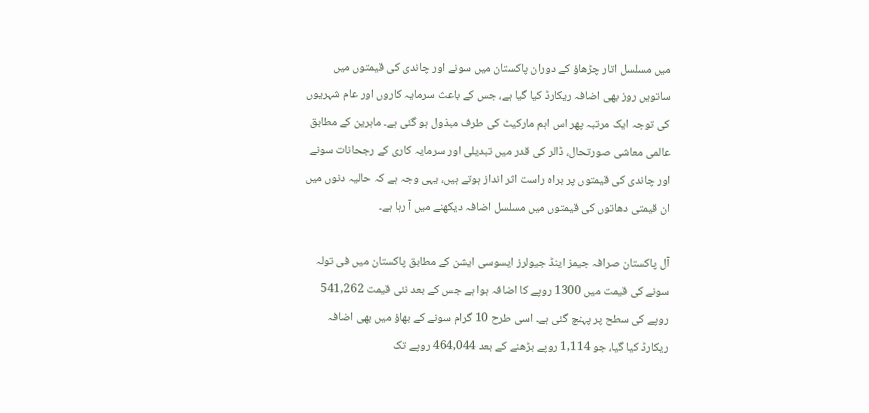میں مسلسل اتار چڑھاؤ کے دوران پاکستان میں سونے اور چاندی کی قیمتوں میں ساتویں روز بھی اضافہ ریکارڈ کیا گیا ہے، جس کے باعث سرمایہ کاروں اور عام شہریوں کی توجہ ایک مرتبہ پھر اس اہم مارکیٹ کی طرف مبذول ہو گئی ہے۔ ماہرین کے مطابق عالمی معاشی صورتحال، ڈالر کی قدر میں تبدیلی اور سرمایہ کاری کے رجحانات سونے اور چاندی کی قیمتوں پر براہ راست اثر انداز ہوتے ہیں، یہی وجہ ہے کہ حالیہ دنوں میں ان قیمتی دھاتوں کی قیمتوں میں مسلسل اضافہ دیکھنے میں آ رہا ہے۔

آل پاکستان صرافہ جیمز اینڈ جیولرز ایسوسی ایشن کے مطابق پاکستان میں فی تولہ سونے کی قیمت میں 1300 روپے کا اضافہ ہوا ہے جس کے بعد نئی قیمت 541,262 روپے کی سطح پر پہنچ گئی ہے۔ اسی طرح 10 گرام سونے کے بھاؤ میں بھی اضافہ ریکارڈ کیا گیا، جو 1,114 روپے بڑھنے کے بعد 464,044 روپے تک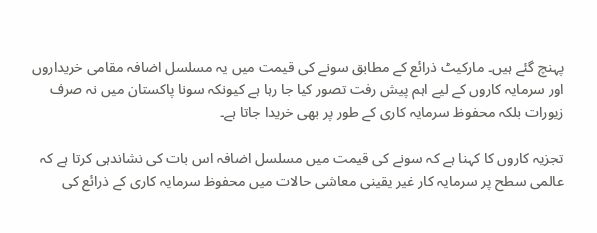پہنچ گئے ہیں۔ مارکیٹ ذرائع کے مطابق سونے کی قیمت میں یہ مسلسل اضافہ مقامی خریداروں اور سرمایہ کاروں کے لیے اہم پیش رفت تصور کیا جا رہا ہے کیونکہ سونا پاکستان میں نہ صرف زیورات بلکہ محفوظ سرمایہ کاری کے طور پر بھی خریدا جاتا ہے۔

تجزیہ کاروں کا کہنا ہے کہ سونے کی قیمت میں مسلسل اضافہ اس بات کی نشاندہی کرتا ہے کہ عالمی سطح پر سرمایہ کار غیر یقینی معاشی حالات میں محفوظ سرمایہ کاری کے ذرائع کی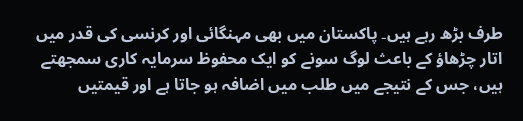طرف بڑھ رہے ہیں۔ پاکستان میں بھی مہنگائی اور کرنسی کی قدر میں اتار چڑھاؤ کے باعث لوگ سونے کو ایک محفوظ سرمایہ کاری سمجھتے ہیں، جس کے نتیجے میں طلب میں اضافہ ہو جاتا ہے اور قیمتیں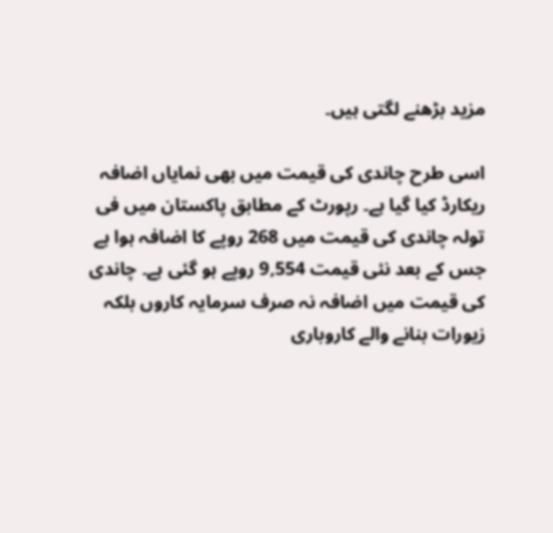مزید بڑھنے لگتی ہیں۔

اسی طرح چاندی کی قیمت میں بھی نمایاں اضافہ ریکارڈ کیا گیا ہے۔ رپورٹ کے مطابق پاکستان میں فی تولہ چاندی کی قیمت میں 268 روپے کا اضافہ ہوا ہے جس کے بعد نئی قیمت 9,554 روپے ہو گئی ہے۔ چاندی کی قیمت میں اضافہ نہ صرف سرمایہ کاروں بلکہ زیورات بنانے والے کاروباری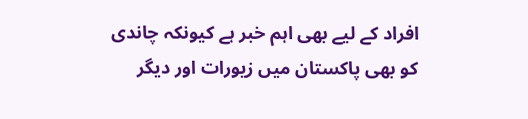افراد کے لیے بھی اہم خبر ہے کیونکہ چاندی کو بھی پاکستان میں زیورات اور دیگر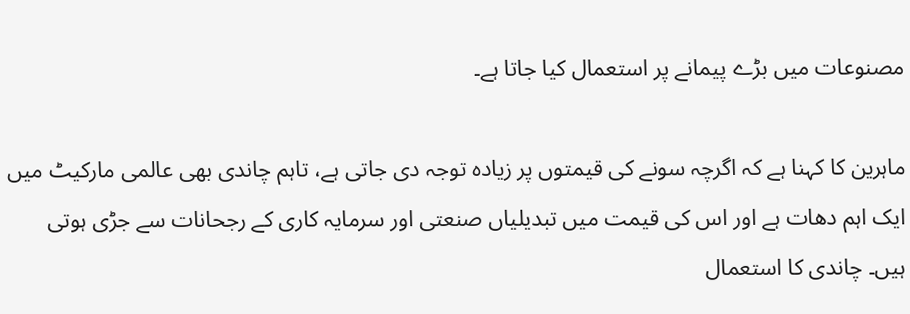مصنوعات میں بڑے پیمانے پر استعمال کیا جاتا ہے۔

ماہرین کا کہنا ہے کہ اگرچہ سونے کی قیمتوں پر زیادہ توجہ دی جاتی ہے، تاہم چاندی بھی عالمی مارکیٹ میں ایک اہم دھات ہے اور اس کی قیمت میں تبدیلیاں صنعتی اور سرمایہ کاری کے رجحانات سے جڑی ہوتی ہیں۔ چاندی کا استعمال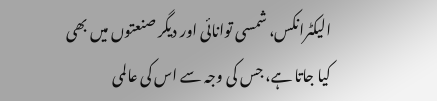الیکٹرانکس، شمسی توانائی اور دیگر صنعتوں میں بھی کیا جاتا ہے، جس کی وجہ سے اس کی عالمی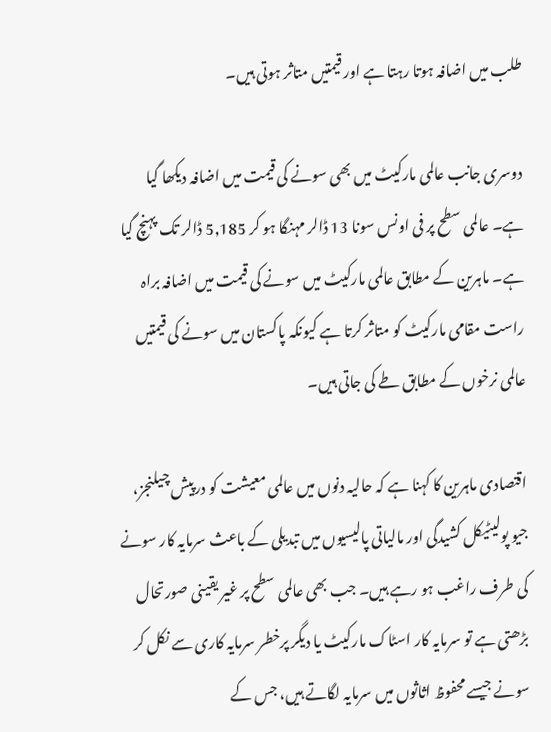طلب میں اضافہ ہوتا رہتا ہے اور قیمتیں متاثر ہوتی ہیں۔

دوسری جانب عالمی مارکیٹ میں بھی سونے کی قیمت میں اضافہ دیکھا گیا ہے۔ عالمی سطح پر فی اونس سونا 13 ڈالر مہنگا ہو کر 5,185 ڈالر تک پہنچ گیا ہے۔ ماہرین کے مطابق عالمی مارکیٹ میں سونے کی قیمت میں اضافہ براہ راست مقامی مارکیٹ کو متاثر کرتا ہے کیونکہ پاکستان میں سونے کی قیمتیں عالمی نرخوں کے مطابق طے کی جاتی ہیں۔

اقتصادی ماہرین کا کہنا ہے کہ حالیہ دنوں میں عالمی معیشت کو درپیش چیلنجز، جیو پولیٹیکل کشیدگی اور مالیاتی پالیسیوں میں تبدیلی کے باعث سرمایہ کار سونے کی طرف راغب ہو رہے ہیں۔ جب بھی عالمی سطح پر غیر یقینی صورتحال بڑھتی ہے تو سرمایہ کار اسٹاک مارکیٹ یا دیگر پرخطر سرمایہ کاری سے نکل کر سونے جیسے محفوظ اثاثوں میں سرمایہ لگاتے ہیں، جس کے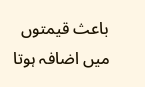باعث قیمتوں میں اضافہ ہوتا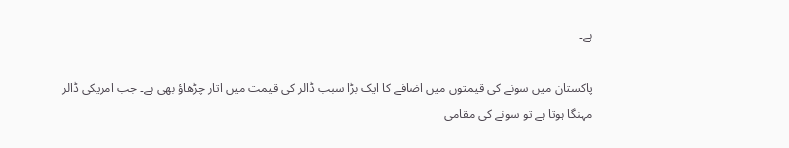ہے۔

پاکستان میں سونے کی قیمتوں میں اضافے کا ایک بڑا سبب ڈالر کی قیمت میں اتار چڑھاؤ بھی ہے۔ جب امریکی ڈالر مہنگا ہوتا ہے تو سونے کی مقامی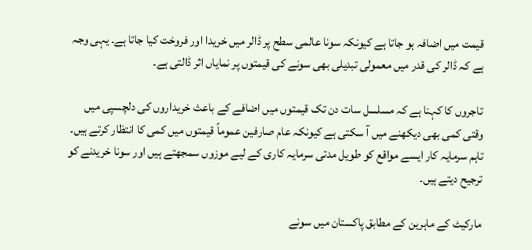قیمت میں اضافہ ہو جاتا ہے کیونکہ سونا عالمی سطح پر ڈالر میں خریدا اور فروخت کیا جاتا ہے۔ یہی وجہ ہے کہ ڈالر کی قدر میں معمولی تبدیلی بھی سونے کی قیمتوں پر نمایاں اثر ڈالتی ہے۔

تاجروں کا کہنا ہے کہ مسلسل سات دن تک قیمتوں میں اضافے کے باعث خریداروں کی دلچسپی میں وقتی کمی بھی دیکھنے میں آ سکتی ہے کیونکہ عام صارفین عموماً قیمتوں میں کمی کا انتظار کرتے ہیں۔ تاہم سرمایہ کار ایسے مواقع کو طویل مدتی سرمایہ کاری کے لیے موزوں سمجھتے ہیں اور سونا خریدنے کو ترجیح دیتے ہیں۔

مارکیٹ کے ماہرین کے مطابق پاکستان میں سونے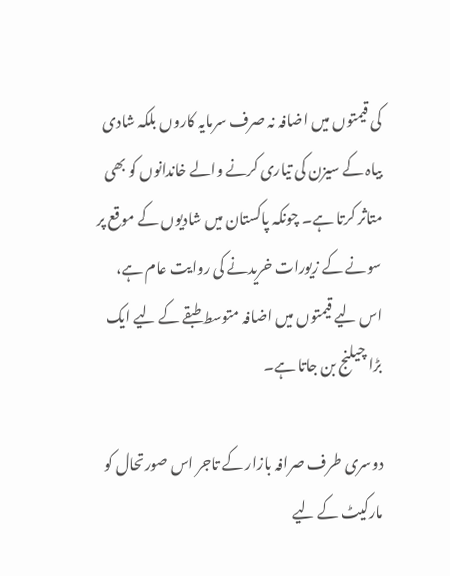کی قیمتوں میں اضافہ نہ صرف سرمایہ کاروں بلکہ شادی بیاہ کے سیزن کی تیاری کرنے والے خاندانوں کو بھی متاثر کرتا ہے۔ چونکہ پاکستان میں شادیوں کے موقع پر سونے کے زیورات خریدنے کی روایت عام ہے، اس لیے قیمتوں میں اضافہ متوسط طبقے کے لیے ایک بڑا چیلنج بن جاتا ہے۔

دوسری طرف صرافہ بازار کے تاجر اس صورتحال کو مارکیٹ کے لیے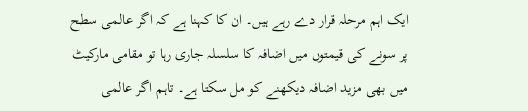ایک اہم مرحلہ قرار دے رہے ہیں۔ ان کا کہنا ہے کہ اگر عالمی سطح پر سونے کی قیمتوں میں اضافہ کا سلسلہ جاری رہا تو مقامی مارکیٹ میں بھی مزید اضافہ دیکھنے کو مل سکتا ہے۔ تاہم اگر عالمی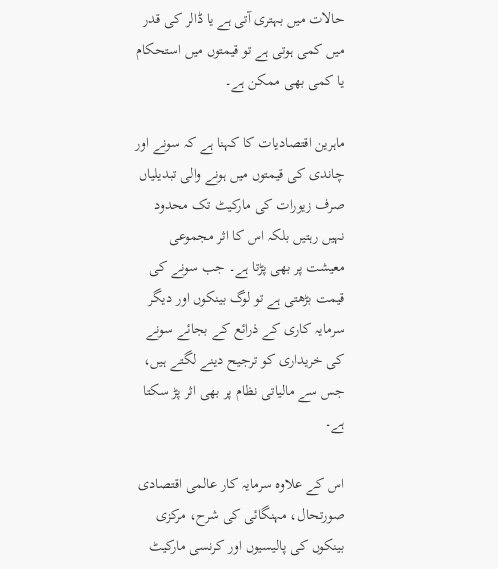حالات میں بہتری آتی ہے یا ڈالر کی قدر میں کمی ہوتی ہے تو قیمتوں میں استحکام یا کمی بھی ممکن ہے۔

ماہرین اقتصادیات کا کہنا ہے کہ سونے اور چاندی کی قیمتوں میں ہونے والی تبدیلیاں صرف زیورات کی مارکیٹ تک محدود نہیں رہتیں بلکہ اس کا اثر مجموعی معیشت پر بھی پڑتا ہے۔ جب سونے کی قیمت بڑھتی ہے تو لوگ بینکوں اور دیگر سرمایہ کاری کے ذرائع کے بجائے سونے کی خریداری کو ترجیح دینے لگتے ہیں، جس سے مالیاتی نظام پر بھی اثر پڑ سکتا ہے۔

اس کے علاوہ سرمایہ کار عالمی اقتصادی صورتحال، مہنگائی کی شرح، مرکزی بینکوں کی پالیسیوں اور کرنسی مارکیٹ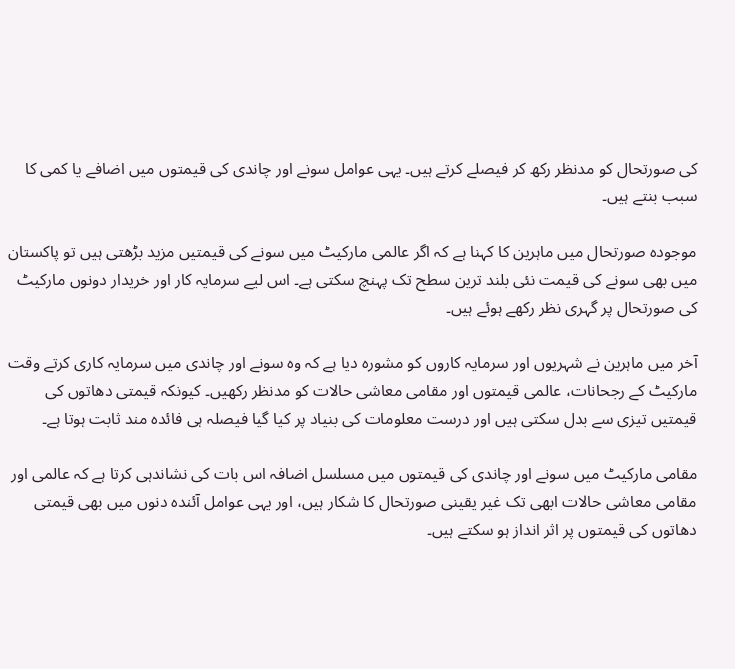کی صورتحال کو مدنظر رکھ کر فیصلے کرتے ہیں۔ یہی عوامل سونے اور چاندی کی قیمتوں میں اضافے یا کمی کا سبب بنتے ہیں۔

موجودہ صورتحال میں ماہرین کا کہنا ہے کہ اگر عالمی مارکیٹ میں سونے کی قیمتیں مزید بڑھتی ہیں تو پاکستان میں بھی سونے کی قیمت نئی بلند ترین سطح تک پہنچ سکتی ہے۔ اس لیے سرمایہ کار اور خریدار دونوں مارکیٹ کی صورتحال پر گہری نظر رکھے ہوئے ہیں۔

آخر میں ماہرین نے شہریوں اور سرمایہ کاروں کو مشورہ دیا ہے کہ وہ سونے اور چاندی میں سرمایہ کاری کرتے وقت مارکیٹ کے رجحانات، عالمی قیمتوں اور مقامی معاشی حالات کو مدنظر رکھیں۔ کیونکہ قیمتی دھاتوں کی قیمتیں تیزی سے بدل سکتی ہیں اور درست معلومات کی بنیاد پر کیا گیا فیصلہ ہی فائدہ مند ثابت ہوتا ہے۔

مقامی مارکیٹ میں سونے اور چاندی کی قیمتوں میں مسلسل اضافہ اس بات کی نشاندہی کرتا ہے کہ عالمی اور مقامی معاشی حالات ابھی تک غیر یقینی صورتحال کا شکار ہیں، اور یہی عوامل آئندہ دنوں میں بھی قیمتی دھاتوں کی قیمتوں پر اثر انداز ہو سکتے ہیں۔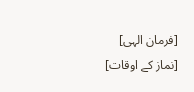[فرمان الہی]
[نماز کے اوقات]